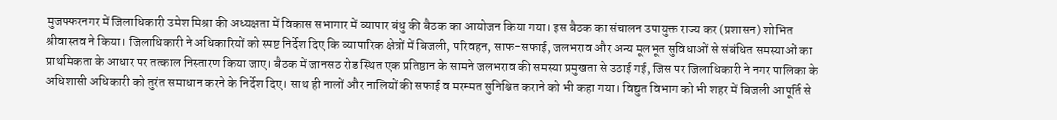मुजफ्फरनगर में जिलाधिकारी उमेश मिश्रा की अध्यक्षता में विकास सभागार में व्यापार बंधु की बैठक का आयोजन किया गया। इस बैठक का संचालन उपायुक्त राज्य कर (प्रशासन) शोभित श्रीवास्तव ने किया। जिलाधिकारी ने अधिकारियों को स्पष्ट निर्देश दिए कि व्यापारिक क्षेत्रों में बिजली, परिवहन, साफ-सफाई, जलभराव और अन्य मूलभूत सुविधाओं से संबंधित समस्याओं का प्राथमिकता के आधार पर तत्काल निस्तारण किया जाए। बैठक में जानसठ रोड स्थित एक प्रतिष्ठान के सामने जलभराव की समस्या प्रमुखता से उठाई गई, जिस पर जिलाधिकारी ने नगर पालिका के अधिशासी अधिकारी को तुरंत समाधान करने के निर्देश दिए। साथ ही नालों और नालियों की सफाई व मरम्मत सुनिश्चित कराने को भी कहा गया। विद्युत विभाग को भी शहर में बिजली आपूर्ति से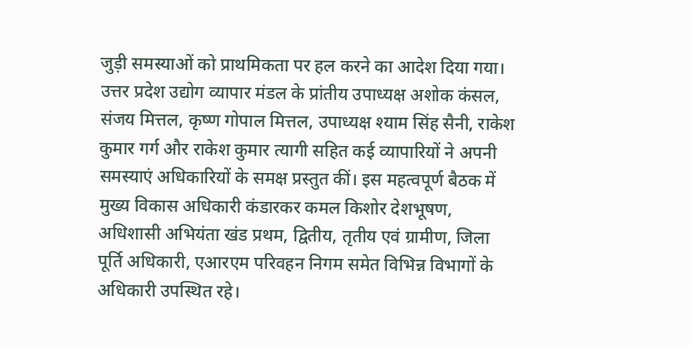जुड़ी समस्याओं को प्राथमिकता पर हल करने का आदेश दिया गया। उत्तर प्रदेश उद्योग व्यापार मंडल के प्रांतीय उपाध्यक्ष अशोक कंसल, संजय मित्तल, कृष्ण गोपाल मित्तल, उपाध्यक्ष श्याम सिंह सैनी, राकेश कुमार गर्ग और राकेश कुमार त्यागी सहित कई व्यापारियों ने अपनी समस्याएं अधिकारियों के समक्ष प्रस्तुत कीं। इस महत्वपूर्ण बैठक में मुख्य विकास अधिकारी कंडारकर कमल किशोर देशभूषण, अधिशासी अभियंता खंड प्रथम, द्वितीय, तृतीय एवं ग्रामीण, जिला पूर्ति अधिकारी, एआरएम परिवहन निगम समेत विभिन्न विभागों के अधिकारी उपस्थित रहे।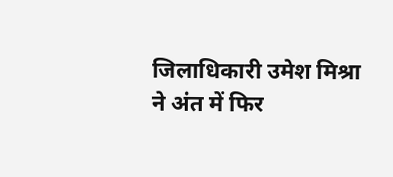जिलाधिकारी उमेश मिश्रा ने अंत में फिर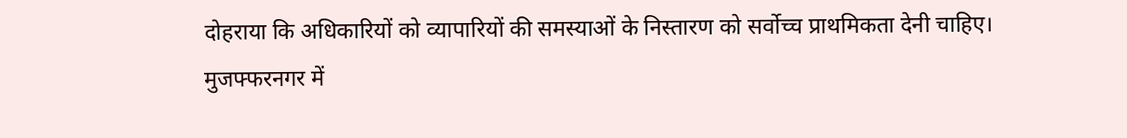दोहराया कि अधिकारियों को व्यापारियों की समस्याओं के निस्तारण को सर्वोच्च प्राथमिकता देनी चाहिए।
मुजफ्फरनगर में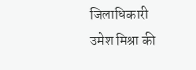जिलाधिकारी उमेश मिश्रा की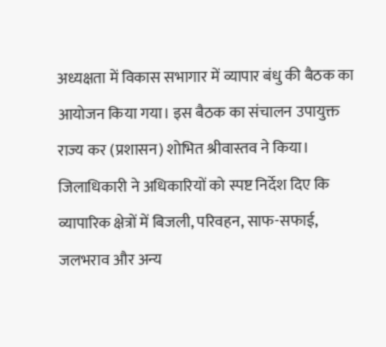अध्यक्षता में विकास सभागार में व्यापार बंधु की बैठक का आयोजन किया गया। इस बैठक का संचालन उपायुक्त राज्य कर (प्रशासन) शोभित श्रीवास्तव ने किया। जिलाधिकारी ने अधिकारियों को स्पष्ट निर्देश दिए कि व्यापारिक क्षेत्रों में बिजली, परिवहन, साफ-सफाई, जलभराव और अन्य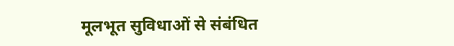मूलभूत सुविधाओं से संबंधित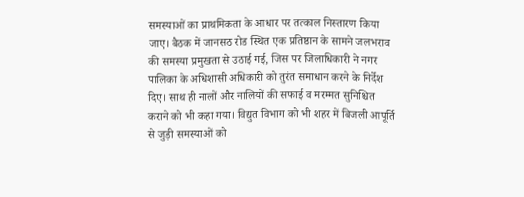समस्याओं का प्राथमिकता के आधार पर तत्काल निस्तारण किया जाए। बैठक में जानसठ रोड स्थित एक प्रतिष्ठान के सामने जलभराव की समस्या प्रमुखता से उठाई गई, जिस पर जिलाधिकारी ने नगर पालिका के अधिशासी अधिकारी को तुरंत समाधान करने के निर्देश दिए। साथ ही नालों और नालियों की सफाई व मरम्मत सुनिश्चित कराने को भी कहा गया। विद्युत विभाग को भी शहर में बिजली आपूर्ति से जुड़ी समस्याओं को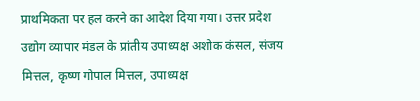प्राथमिकता पर हल करने का आदेश दिया गया। उत्तर प्रदेश उद्योग व्यापार मंडल के प्रांतीय उपाध्यक्ष अशोक कंसल, संजय मित्तल, कृष्ण गोपाल मित्तल, उपाध्यक्ष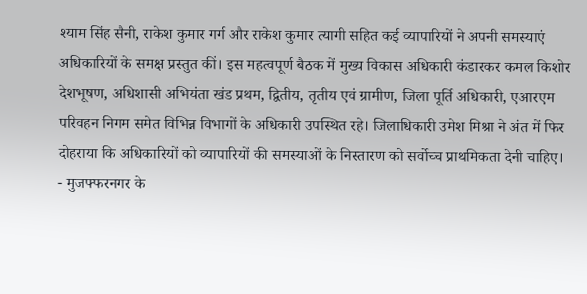श्याम सिंह सैनी, राकेश कुमार गर्ग और राकेश कुमार त्यागी सहित कई व्यापारियों ने अपनी समस्याएं अधिकारियों के समक्ष प्रस्तुत कीं। इस महत्वपूर्ण बैठक में मुख्य विकास अधिकारी कंडारकर कमल किशोर देशभूषण, अधिशासी अभियंता खंड प्रथम, द्वितीय, तृतीय एवं ग्रामीण, जिला पूर्ति अधिकारी, एआरएम परिवहन निगम समेत विभिन्न विभागों के अधिकारी उपस्थित रहे। जिलाधिकारी उमेश मिश्रा ने अंत में फिर दोहराया कि अधिकारियों को व्यापारियों की समस्याओं के निस्तारण को सर्वोच्च प्राथमिकता देनी चाहिए।
- मुजफ्फरनगर के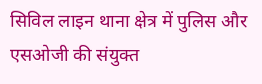सिविल लाइन थाना क्षेत्र में पुलिस और एसओजी की संयुक्त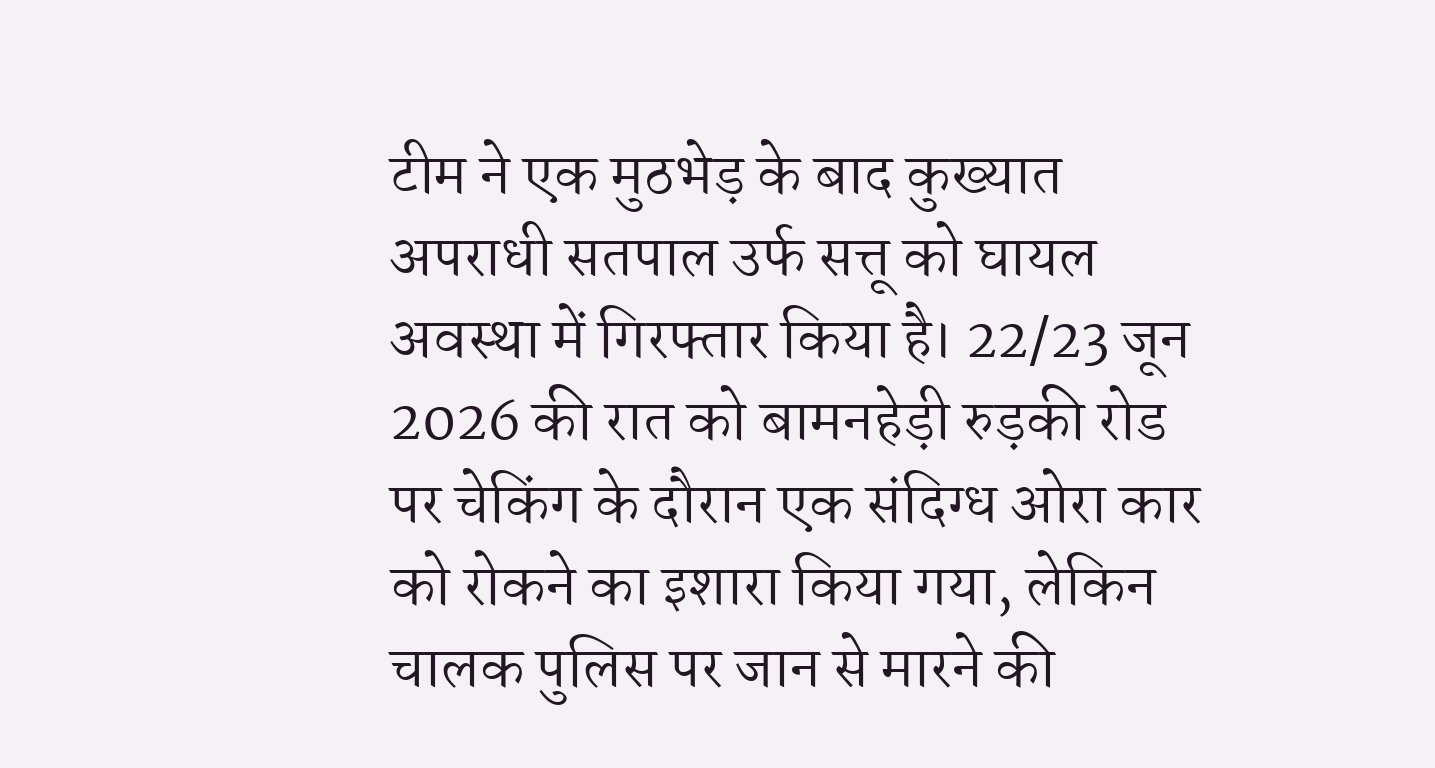टीम ने एक मुठभेड़ के बाद कुख्यात अपराधी सतपाल उर्फ सत्तू को घायल अवस्था में गिरफ्तार किया है। 22/23 जून 2026 की रात को बामनहेड़ी रुड़की रोड पर चेकिंग के दौरान एक संदिग्ध ओरा कार को रोकने का इशारा किया गया, लेकिन चालक पुलिस पर जान से मारने की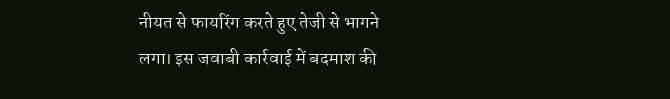नीयत से फायरिंग करते हुए तेजी से भागने लगा। इस जवाबी कार्रवाई में बदमाश की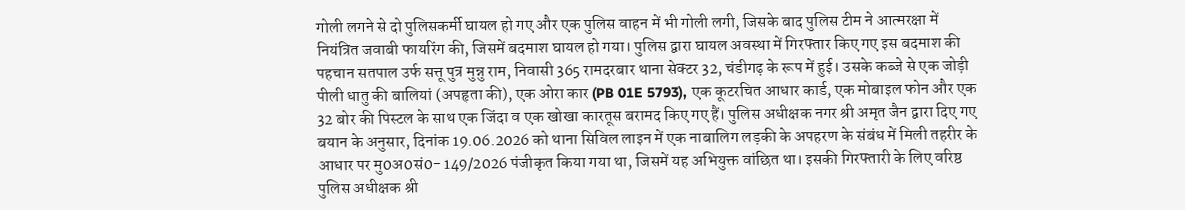गोली लगने से दो पुलिसकर्मी घायल हो गए और एक पुलिस वाहन में भी गोली लगी, जिसके बाद पुलिस टीम ने आत्मरक्षा में नियंत्रित जवाबी फायरिंग की, जिसमें बदमाश घायल हो गया। पुलिस द्वारा घायल अवस्था में गिरफ्तार किए गए इस बदमाश की पहचान सतपाल उर्फ सत्तू पुत्र मुन्नु राम, निवासी 365 रामदरबार थाना सेक्टर 32, चंडीगढ़ के रूप में हुई। उसके कब्जे से एक जोड़ी पीली धातु की बालियां (अपहृता की), एक ओरा कार (PB 01E 5793), एक कूटरचित आधार कार्ड, एक मोबाइल फोन और एक 32 बोर की पिस्टल के साथ एक जिंदा व एक खोखा कारतूस बरामद किए गए हैं। पुलिस अधीक्षक नगर श्री अमृत जैन द्वारा दिए गए बयान के अनुसार, दिनांक 19.06.2026 को थाना सिविल लाइन में एक नाबालिग लड़की के अपहरण के संबंध में मिली तहरीर के आधार पर मु0अ0सं0- 149/2026 पंजीकृत किया गया था, जिसमें यह अभियुक्त वांछित था। इसकी गिरफ्तारी के लिए वरिष्ठ पुलिस अधीक्षक श्री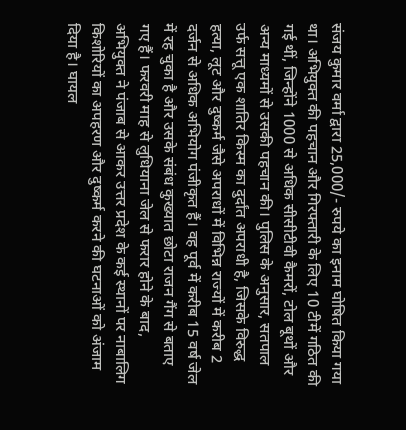संजय कुमार वर्मा द्वारा 25,000/- रुपये का इनाम घोषित किया गया था। अभियुक्त की पहचान और गिरफ्तारी के लिए 10 टीमें गठित की गई थीं, जिन्होंने 1000 से अधिक सीसीटीवी कैमरों, टोल बूथों और अन्य माध्यमों से उसकी पहचान की। पुलिस के अनुसार, सतपाल उर्फ सत्तू एक शातिर किस्म का दुर्दांत अपराधी है, जिसके विरुद्ध हत्या, लूट और दुष्कर्म जैसे अपराधों में विभिन्न राज्यों में करीब 2 दर्जन से अधिक अभियोग पंजीकृत हैं। वह पूर्व में करीब 15 वर्ष जेल में रह चुका है और उसके संबंध कुख्यात छोटा राजन गैंग से बताए गए हैं। फरवरी माह से लुधियाना जेल से फरार होने के बाद, अभियुक्त ने पंजाब से आकर उत्तर प्रदेश के कई स्थानों पर नाबालिग किशोरियों का अपहरण और दुष्कर्म करने की घटनाओं को अंजाम दिया है। घायल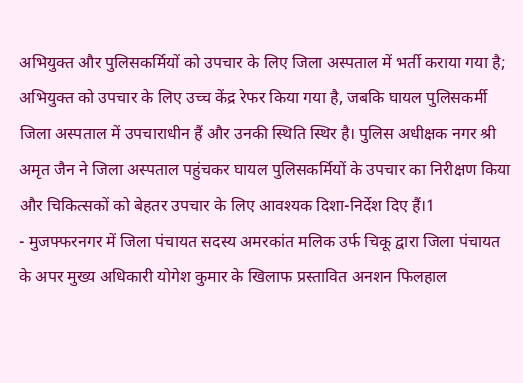अभियुक्त और पुलिसकर्मियों को उपचार के लिए जिला अस्पताल में भर्ती कराया गया है; अभियुक्त को उपचार के लिए उच्च केंद्र रेफर किया गया है, जबकि घायल पुलिसकर्मी जिला अस्पताल में उपचाराधीन हैं और उनकी स्थिति स्थिर है। पुलिस अधीक्षक नगर श्री अमृत जैन ने जिला अस्पताल पहुंचकर घायल पुलिसकर्मियों के उपचार का निरीक्षण किया और चिकित्सकों को बेहतर उपचार के लिए आवश्यक दिशा-निर्देश दिए हैं।1
- मुजफ्फरनगर में जिला पंचायत सदस्य अमरकांत मलिक उर्फ चिकू द्वारा जिला पंचायत के अपर मुख्य अधिकारी योगेश कुमार के खिलाफ प्रस्तावित अनशन फिलहाल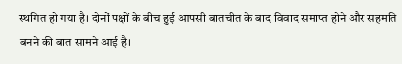स्थगित हो गया है। दोनों पक्षों के बीच हुई आपसी बातचीत के बाद विवाद समाप्त होने और सहमति बनने की बात सामने आई है।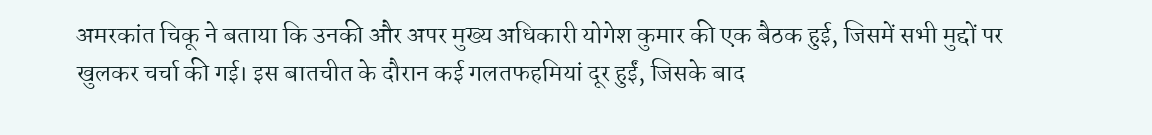अमरकांत चिकू ने बताया कि उनकी और अपर मुख्य अधिकारी योगेश कुमार की एक बैठक हुई, जिसमें सभी मुद्दों पर खुलकर चर्चा की गई। इस बातचीत के दौरान कई गलतफहमियां दूर हुईं, जिसके बाद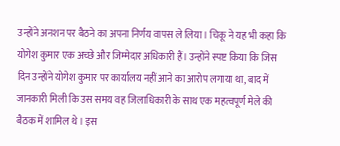उन्होंने अनशन पर बैठने का अपना निर्णय वापस ले लिया। चिकू ने यह भी कहा कि योगेश कुमार एक अच्छे और जिम्मेदार अधिकारी हैं। उन्होंने स्पष्ट किया कि जिस दिन उन्होंने योगेश कुमार पर कार्यालय नहीं आने का आरोप लगाया था, बाद में जानकारी मिली कि उस समय वह जिलाधिकारी के साथ एक महत्वपूर्ण मेले की बैठक में शामिल थे। इस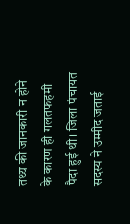तथ्य की जानकारी न होने के कारण ही गलतफहमी पैदा हुई थी। जिला पंचायत सदस्य ने उम्मीद जताई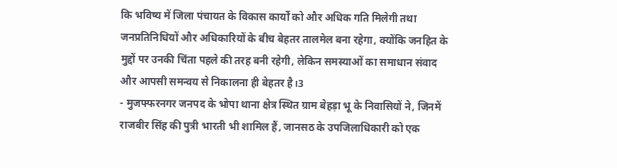कि भविष्य में जिला पंचायत के विकास कार्यों को और अधिक गति मिलेगी तथा जनप्रतिनिधियों और अधिकारियों के बीच बेहतर तालमेल बना रहेगा, क्योंकि जनहित के मुद्दों पर उनकी चिंता पहले की तरह बनी रहेगी, लेकिन समस्याओं का समाधान संवाद और आपसी समन्वय से निकालना ही बेहतर है।3
- मुजफ्फरनगर जनपद के भोपा थाना क्षेत्र स्थित ग्राम बेहड़ा भू के निवासियों ने, जिनमें राजबीर सिंह की पुत्री भारती भी शामिल हैं, जानसठ के उपजिलाधिकारी को एक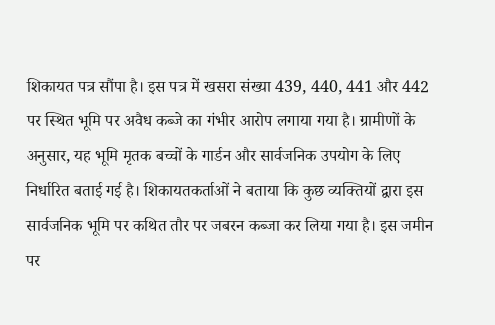शिकायत पत्र सौंपा है। इस पत्र में खसरा संख्या 439, 440, 441 और 442 पर स्थित भूमि पर अवैध कब्जे का गंभीर आरोप लगाया गया है। ग्रामीणों के अनुसार, यह भूमि मृतक बच्चों के गार्डन और सार्वजनिक उपयोग के लिए निर्धारित बताई गई है। शिकायतकर्ताओं ने बताया कि कुछ व्यक्तियों द्वारा इस सार्वजनिक भूमि पर कथित तौर पर जबरन कब्जा कर लिया गया है। इस जमीन पर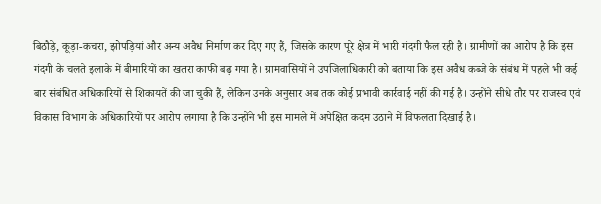बिठौड़े, कूड़ा-कचरा, झोपड़ियां और अन्य अवैध निर्माण कर दिए गए हैं, जिसके कारण पूरे क्षेत्र में भारी गंदगी फैल रही है। ग्रामीणों का आरोप है कि इस गंदगी के चलते इलाके में बीमारियों का खतरा काफी बढ़ गया है। ग्रामवासियों ने उपजिलाधिकारी को बताया कि इस अवैध कब्जे के संबंध में पहले भी कई बार संबंधित अधिकारियों से शिकायतें की जा चुकी हैं, लेकिन उनके अनुसार अब तक कोई प्रभावी कार्रवाई नहीं की गई है। उन्होंने सीधे तौर पर राजस्व एवं विकास विभाग के अधिकारियों पर आरोप लगाया है कि उन्होंने भी इस मामले में अपेक्षित कदम उठाने में विफलता दिखाई है।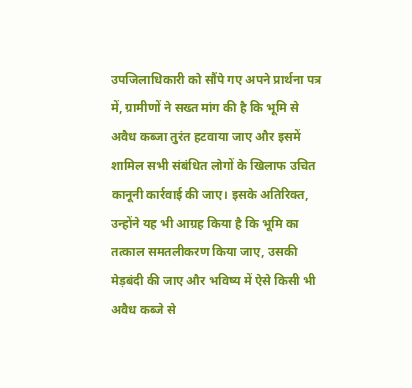उपजिलाधिकारी को सौंपे गए अपने प्रार्थना पत्र में, ग्रामीणों ने सख्त मांग की है कि भूमि से अवैध कब्जा तुरंत हटवाया जाए और इसमें शामिल सभी संबंधित लोगों के खिलाफ उचित कानूनी कार्रवाई की जाए। इसके अतिरिक्त, उन्होंने यह भी आग्रह किया है कि भूमि का तत्काल समतलीकरण किया जाए, उसकी मेड़बंदी की जाए और भविष्य में ऐसे किसी भी अवैध कब्जे से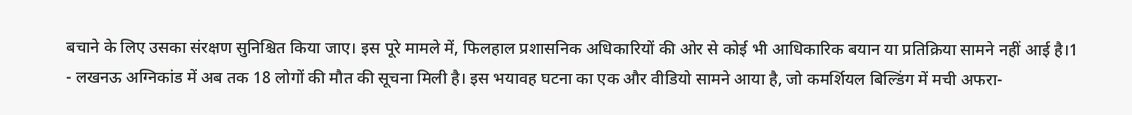बचाने के लिए उसका संरक्षण सुनिश्चित किया जाए। इस पूरे मामले में, फिलहाल प्रशासनिक अधिकारियों की ओर से कोई भी आधिकारिक बयान या प्रतिक्रिया सामने नहीं आई है।1
- लखनऊ अग्निकांड में अब तक 18 लोगों की मौत की सूचना मिली है। इस भयावह घटना का एक और वीडियो सामने आया है, जो कमर्शियल बिल्डिंग में मची अफरा-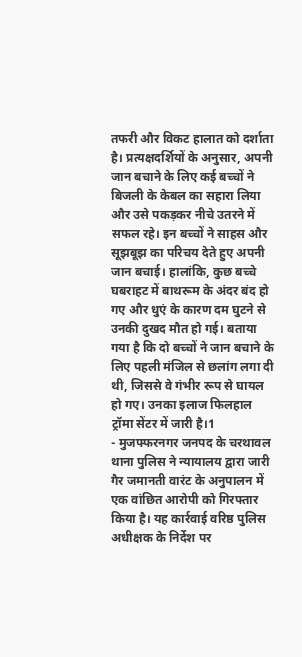तफरी और विकट हालात को दर्शाता है। प्रत्यक्षदर्शियों के अनुसार, अपनी जान बचाने के लिए कई बच्चों ने बिजली के केबल का सहारा लिया और उसे पकड़कर नीचे उतरने में सफल रहे। इन बच्चों ने साहस और सूझबूझ का परिचय देते हुए अपनी जान बचाई। हालांकि, कुछ बच्चे घबराहट में बाथरूम के अंदर बंद हो गए और धुएं के कारण दम घुटने से उनकी दुखद मौत हो गई। बताया गया है कि दो बच्चों ने जान बचाने के लिए पहली मंजिल से छलांग लगा दी थी, जिससे वे गंभीर रूप से घायल हो गए। उनका इलाज फिलहाल ट्रॉमा सेंटर में जारी है।1
- मुजफ्फरनगर जनपद के चरथावल थाना पुलिस ने न्यायालय द्वारा जारी गैर जमानती वारंट के अनुपालन में एक वांछित आरोपी को गिरफ्तार किया है। यह कार्रवाई वरिष्ठ पुलिस अधीक्षक के निर्देश पर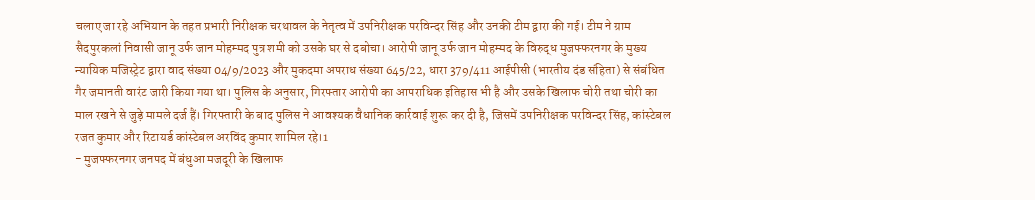चलाए जा रहे अभियान के तहत प्रभारी निरीक्षक चरथावल के नेतृत्व में उपनिरीक्षक परविन्दर सिंह और उनकी टीम द्वारा की गई। टीम ने ग्राम सैदपुरकलां निवासी जानू उर्फ जान मोहम्मद पुत्र शमी को उसके घर से दबोचा। आरोपी जानू उर्फ जान मोहम्मद के विरुद्ध मुजफ्फरनगर के मुख्य न्यायिक मजिस्ट्रेट द्वारा वाद संख्या 04/9/2023 और मुकदमा अपराध संख्या 645/22, धारा 379/411 आईपीसी (भारतीय दंड संहिता) से संबंधित गैर जमानती वारंट जारी किया गया था। पुलिस के अनुसार, गिरफ्तार आरोपी का आपराधिक इतिहास भी है और उसके खिलाफ चोरी तथा चोरी का माल रखने से जुड़े मामले दर्ज हैं। गिरफ्तारी के बाद पुलिस ने आवश्यक वैधानिक कार्रवाई शुरू कर दी है, जिसमें उपनिरीक्षक परविन्दर सिंह, कांस्टेबल रजत कुमार और रिटायर्ड कांस्टेबल अरविंद कुमार शामिल रहे।1
- मुजफ्फरनगर जनपद में बंधुआ मजदूरी के खिलाफ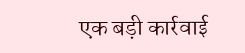एक बड़ी कार्रवाई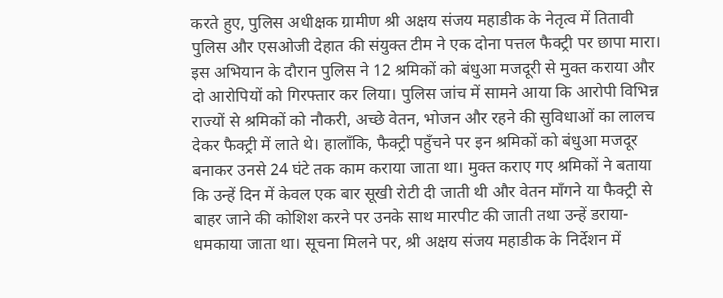करते हुए, पुलिस अधीक्षक ग्रामीण श्री अक्षय संजय महाडीक के नेतृत्व में तितावी पुलिस और एसओजी देहात की संयुक्त टीम ने एक दोना पत्तल फैक्ट्री पर छापा मारा। इस अभियान के दौरान पुलिस ने 12 श्रमिकों को बंधुआ मजदूरी से मुक्त कराया और दो आरोपियों को गिरफ्तार कर लिया। पुलिस जांच में सामने आया कि आरोपी विभिन्न राज्यों से श्रमिकों को नौकरी, अच्छे वेतन, भोजन और रहने की सुविधाओं का लालच देकर फैक्ट्री में लाते थे। हालाँकि, फैक्ट्री पहुँचने पर इन श्रमिकों को बंधुआ मजदूर बनाकर उनसे 24 घंटे तक काम कराया जाता था। मुक्त कराए गए श्रमिकों ने बताया कि उन्हें दिन में केवल एक बार सूखी रोटी दी जाती थी और वेतन माँगने या फैक्ट्री से बाहर जाने की कोशिश करने पर उनके साथ मारपीट की जाती तथा उन्हें डराया-धमकाया जाता था। सूचना मिलने पर, श्री अक्षय संजय महाडीक के निर्देशन में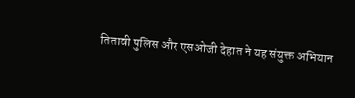तितावी पुलिस और एसओजी देहात ने यह संयुक्त अभियान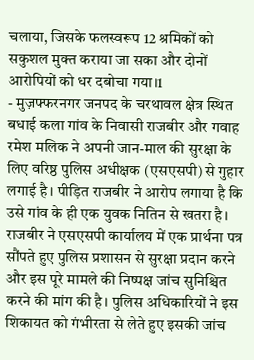चलाया, जिसके फलस्वरूप 12 श्रमिकों को सकुशल मुक्त कराया जा सका और दोनों आरोपियों को धर दबोचा गया।1
- मुज़फ्फरनगर जनपद के चरथावल क्षेत्र स्थित बधाई कला गांव के निवासी राजबीर और गवाह रमेश मलिक ने अपनी जान-माल की सुरक्षा के लिए वरिष्ठ पुलिस अधीक्षक (एसएसपी) से गुहार लगाई है। पीड़ित राजबीर ने आरोप लगाया है कि उसे गांव के ही एक युवक नितिन से खतरा है। राजबीर ने एसएसपी कार्यालय में एक प्रार्थना पत्र सौंपते हुए पुलिस प्रशासन से सुरक्षा प्रदान करने और इस पूरे मामले की निष्पक्ष जांच सुनिश्चित करने की मांग की है। पुलिस अधिकारियों ने इस शिकायत को गंभीरता से लेते हुए इसकी जांच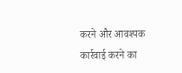करने और आवश्यक कार्रवाई करने का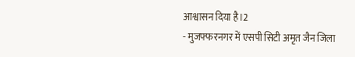आश्वासन दिया है।2
- मुजफ्फरनगर में एसपी सिटी अमृत जैन जिला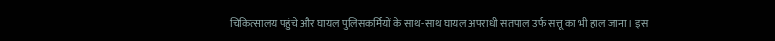चिकित्सालय पहुंचे और घायल पुलिसकर्मियों के साथ-साथ घायल अपराधी सतपाल उर्फ सत्तू का भी हाल जाना। इस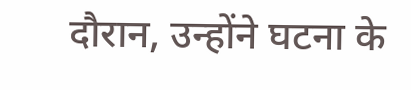दौरान, उन्होंने घटना के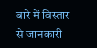बारे में विस्तार से जानकारी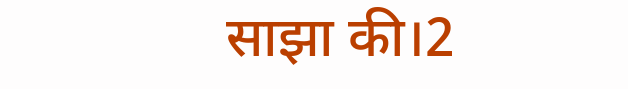साझा की।2